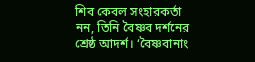শিব কেবল সংহারকর্তা নন, তিনি বৈষ্ণব দর্শনের শ্রেষ্ঠ আদর্শ। ‘বৈষ্ণবানাং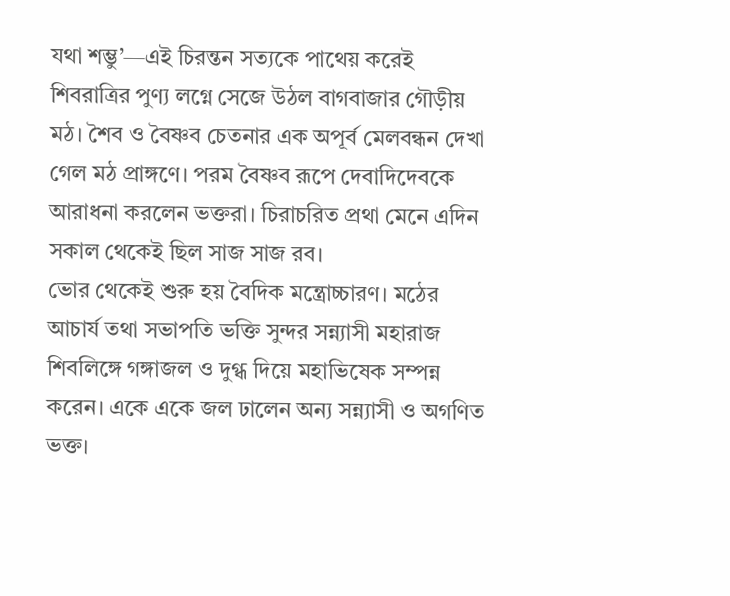যথা শম্ভু’—এই চিরন্তন সত্যকে পাথেয় করেই শিবরাত্রির পুণ্য লগ্নে সেজে উঠল বাগবাজার গৌড়ীয় মঠ। শৈব ও বৈষ্ণব চেতনার এক অপূর্ব মেলবন্ধন দেখা গেল মঠ প্রাঙ্গণে। পরম বৈষ্ণব রূপে দেবাদিদেবকে আরাধনা করলেন ভক্তরা। চিরাচরিত প্রথা মেনে এদিন সকাল থেকেই ছিল সাজ সাজ রব।
ভোর থেকেই শুরু হয় বৈদিক মন্ত্রোচ্চারণ। মঠের আচার্য তথা সভাপতি ভক্তি সুন্দর সন্ন্যাসী মহারাজ শিবলিঙ্গে গঙ্গাজল ও দুগ্ধ দিয়ে মহাভিষেক সম্পন্ন করেন। একে একে জল ঢালেন অন্য সন্ন্যাসী ও অগণিত ভক্ত।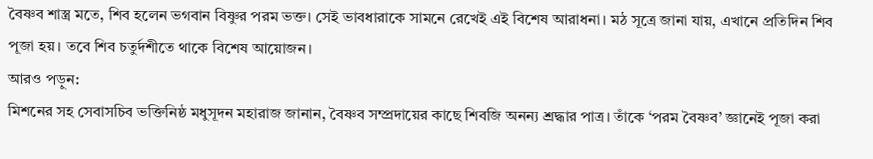বৈষ্ণব শাস্ত্র মতে, শিব হলেন ভগবান বিষ্ণুর পরম ভক্ত। সেই ভাবধারাকে সামনে রেখেই এই বিশেষ আরাধনা। মঠ সূত্রে জানা যায়, এখানে প্রতিদিন শিব পূজা হয়। তবে শিব চতুর্দশীতে থাকে বিশেষ আয়োজন।
আরও পড়ুন:
মিশনের সহ সেবাসচিব ভক্তিনিষ্ঠ মধুসূদন মহারাজ জানান, বৈষ্ণব সম্প্রদায়ের কাছে শিবজি অনন্য শ্রদ্ধার পাত্র। তাঁকে ‘পরম বৈষ্ণব’ জ্ঞানেই পূজা করা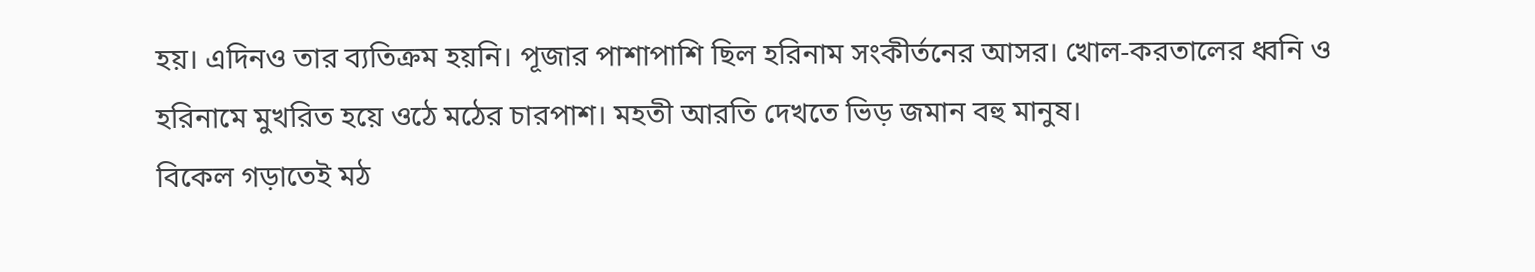হয়। এদিনও তার ব্যতিক্রম হয়নি। পূজার পাশাপাশি ছিল হরিনাম সংকীর্তনের আসর। খোল-করতালের ধ্বনি ও হরিনামে মুখরিত হয়ে ওঠে মঠের চারপাশ। মহতী আরতি দেখতে ভিড় জমান বহু মানুষ।
বিকেল গড়াতেই মঠ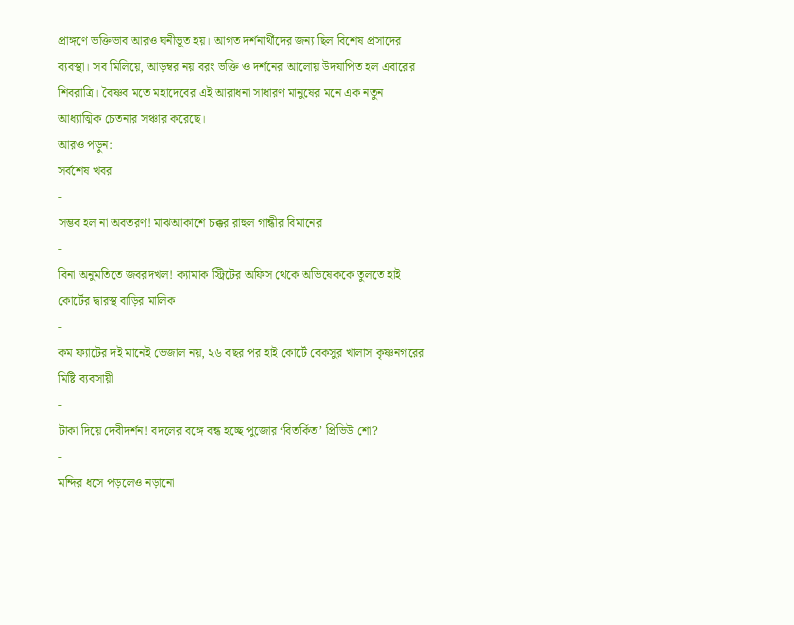প্রাঙ্গণে ভক্তিভাব আরও ঘনীভূত হয়। আগত দর্শনার্থীদের জন্য ছিল বিশেষ প্রসাদের ব্যবস্থা। সব মিলিয়ে, আড়ম্বর নয় বরং ভক্তি ও দর্শনের আলোয় উদযাপিত হল এবারের শিবরাত্রি। বৈষ্ণব মতে মহাদেবের এই আরাধনা সাধারণ মানুষের মনে এক নতুন আধ্যাত্মিক চেতনার সঞ্চার করেছে।
আরও পড়ুন:
সর্বশেষ খবর
-
সম্ভব হল না অবতরণ! মাঝআকাশে চক্কর রাহুল গান্ধীর বিমানের
-
বিনা অনুমতিতে জবরদখল! ক্যামাক স্ট্রিটের অফিস থেকে অভিষেককে তুলতে হাই কোর্টের দ্বারস্থ বাড়ির মালিক
-
কম ফ্যাটের দই মানেই ভেজাল নয়, ২৬ বছর পর হাই কোর্টে বেকসুর খালাস কৃষ্ণনগরের মিষ্টি ব্যবসায়ী
-
টাকা দিয়ে দেবীদর্শন! বদলের বঙ্গে বন্ধ হচ্ছে পুজোর ‘বিতর্কিত’ প্রিভিউ শো?
-
মন্দির ধসে পড়লেও নড়ানো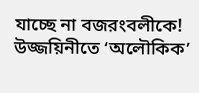যাচ্ছে না বজরংবলীকে! উজ্জয়িনীতে ‘অলৌকিক’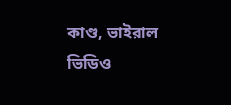কাণ্ড, ভাইরাল ভিডিও